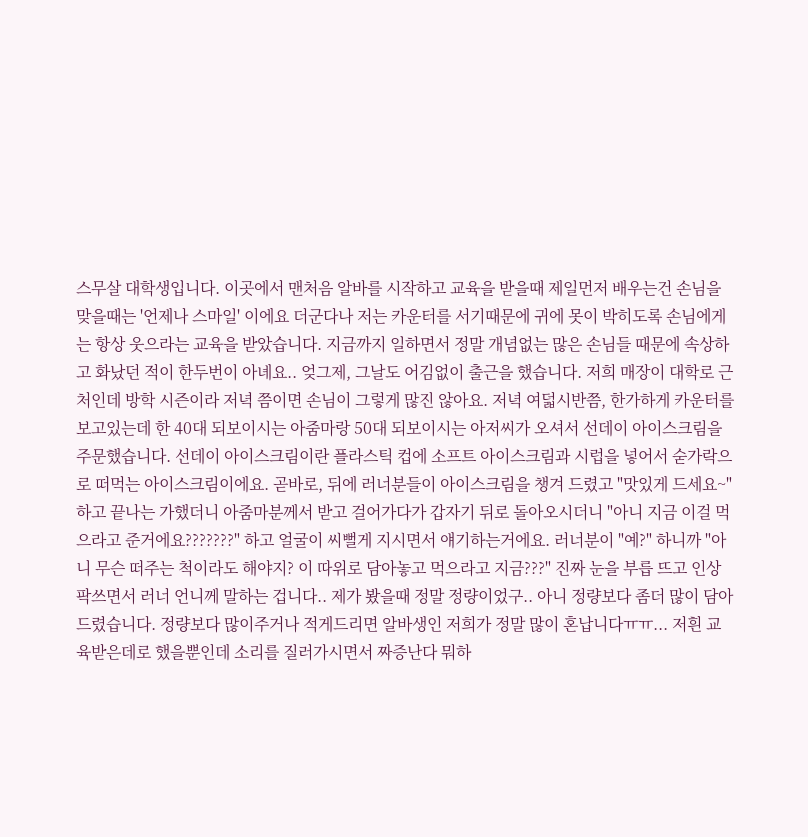스무살 대학생입니다. 이곳에서 맨처음 알바를 시작하고 교육을 받을때 제일먼저 배우는건 손님을 맞을때는 '언제나 스마일' 이에요 더군다나 저는 카운터를 서기때문에 귀에 못이 박히도록 손님에게는 항상 웃으라는 교육을 받았습니다. 지금까지 일하면서 정말 개념없는 많은 손님들 때문에 속상하고 화났던 적이 한두번이 아녜요.. 엊그제, 그날도 어김없이 출근을 했습니다. 저희 매장이 대학로 근처인데 방학 시즌이라 저녁 쯤이면 손님이 그렇게 많진 않아요. 저녁 여덟시반쯤, 한가하게 카운터를 보고있는데 한 40대 되보이시는 아줌마랑 50대 되보이시는 아저씨가 오셔서 선데이 아이스크림을 주문했습니다. 선데이 아이스크림이란 플라스틱 컵에 소프트 아이스크림과 시럽을 넣어서 숟가락으로 떠먹는 아이스크림이에요. 곧바로, 뒤에 러너분들이 아이스크림을 챙겨 드렸고 "맛있게 드세요~" 하고 끝나는 가했더니 아줌마분께서 받고 걸어가다가 갑자기 뒤로 돌아오시더니 "아니 지금 이걸 먹으라고 준거에요???????" 하고 얼굴이 씨뻘게 지시면서 얘기하는거에요. 러너분이 "예?" 하니까 "아니 무슨 떠주는 척이라도 해야지? 이 따위로 담아놓고 먹으라고 지금???" 진짜 눈을 부릅 뜨고 인상 팍쓰면서 러너 언니께 말하는 겁니다.. 제가 봤을때 정말 정량이었구.. 아니 정량보다 좀더 많이 담아드렸습니다. 정량보다 많이주거나 적게드리면 알바생인 저희가 정말 많이 혼납니다ㅠㅠ... 저흰 교육받은데로 했을뿐인데 소리를 질러가시면서 짜증난다 뭐하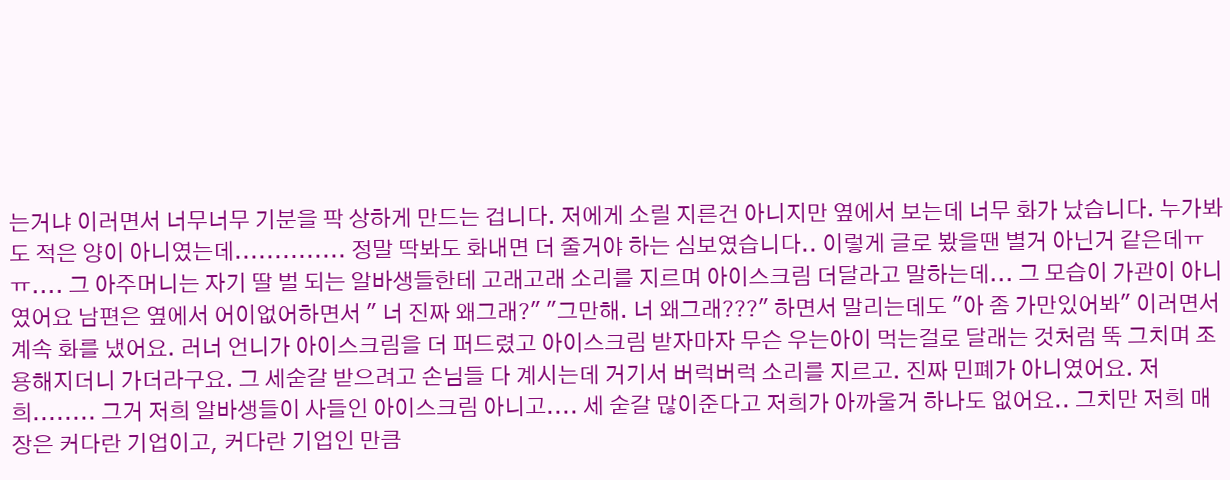는거냐 이러면서 너무너무 기분을 팍 상하게 만드는 겁니다. 저에게 소릴 지른건 아니지만 옆에서 보는데 너무 화가 났습니다. 누가봐도 적은 양이 아니였는데.............. 정말 딱봐도 화내면 더 줄거야 하는 심보였습니다.. 이렇게 글로 봤을땐 별거 아닌거 같은데ㅠㅠ.... 그 아주머니는 자기 딸 벌 되는 알바생들한테 고래고래 소리를 지르며 아이스크림 더달라고 말하는데... 그 모습이 가관이 아니였어요 남편은 옆에서 어이없어하면서 " 너 진짜 왜그래?" "그만해. 너 왜그래???" 하면서 말리는데도 "아 좀 가만있어봐" 이러면서 계속 화를 냈어요. 러너 언니가 아이스크림을 더 퍼드렸고 아이스크림 받자마자 무슨 우는아이 먹는걸로 달래는 것처럼 뚝 그치며 조용해지더니 가더라구요. 그 세숟갈 받으려고 손님들 다 계시는데 거기서 버럭버럭 소리를 지르고. 진짜 민폐가 아니였어요. 저희........ 그거 저희 알바생들이 사들인 아이스크림 아니고.... 세 숟갈 많이준다고 저희가 아까울거 하나도 없어요.. 그치만 저희 매장은 커다란 기업이고, 커다란 기업인 만큼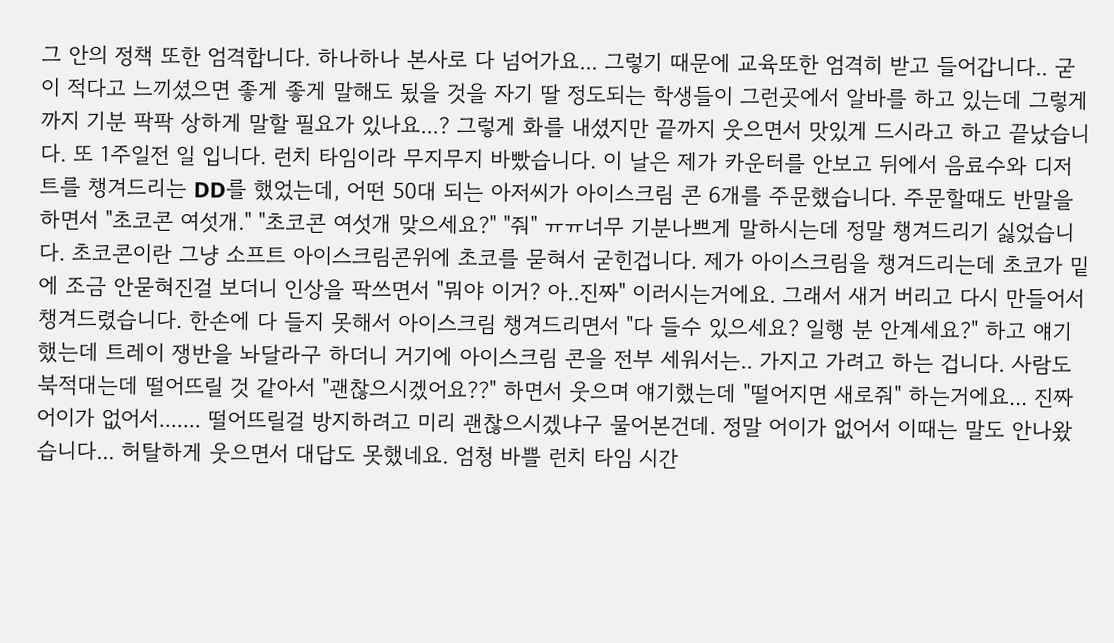그 안의 정책 또한 엄격합니다. 하나하나 본사로 다 넘어가요... 그렇기 때문에 교육또한 엄격히 받고 들어갑니다.. 굳이 적다고 느끼셨으면 좋게 좋게 말해도 됬을 것을 자기 딸 정도되는 학생들이 그런곳에서 알바를 하고 있는데 그렇게까지 기분 팍팍 상하게 말할 필요가 있나요...? 그렇게 화를 내셨지만 끝까지 웃으면서 맛있게 드시라고 하고 끝났습니다. 또 1주일전 일 입니다. 런치 타임이라 무지무지 바빴습니다. 이 날은 제가 카운터를 안보고 뒤에서 음료수와 디저트를 챙겨드리는 DD를 했었는데, 어떤 50대 되는 아저씨가 아이스크림 콘 6개를 주문했습니다. 주문할때도 반말을 하면서 "초코콘 여섯개." "초코콘 여섯개 맞으세요?" "줘" ㅠㅠ너무 기분나쁘게 말하시는데 정말 챙겨드리기 싫었습니다. 초코콘이란 그냥 소프트 아이스크림콘위에 초코를 묻혀서 굳힌겁니다. 제가 아이스크림을 챙겨드리는데 초코가 밑에 조금 안묻혀진걸 보더니 인상을 팍쓰면서 "뭐야 이거? 아..진짜" 이러시는거에요. 그래서 새거 버리고 다시 만들어서 챙겨드렸습니다. 한손에 다 들지 못해서 아이스크림 챙겨드리면서 "다 들수 있으세요? 일행 분 안계세요?" 하고 얘기했는데 트레이 쟁반을 놔달라구 하더니 거기에 아이스크림 콘을 전부 세워서는.. 가지고 가려고 하는 겁니다. 사람도 북적대는데 떨어뜨릴 것 같아서 "괜찮으시겠어요??" 하면서 웃으며 얘기했는데 "떨어지면 새로줘" 하는거에요... 진짜 어이가 없어서....... 떨어뜨릴걸 방지하려고 미리 괜찮으시겠냐구 물어본건데. 정말 어이가 없어서 이때는 말도 안나왔습니다... 허탈하게 웃으면서 대답도 못했네요. 엄청 바쁠 런치 타임 시간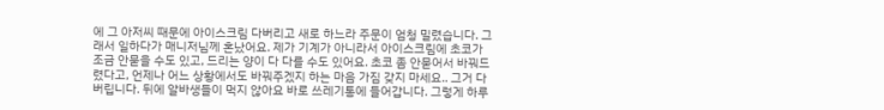에 그 아저씨 때문에 아이스크림 다버리고 새로 하느라 주문이 엄청 밀렸습니다. 그래서 일하다가 매니저님께 혼났어요. 제가 기계가 아니라서 아이스크림에 초코가 조금 안묻을 수도 있고, 드리는 양이 다 다를 수도 있어요. 초코 좀 안묻어서 바꿔드렸다고, 언제나 어느 상황에서도 바꿔주겠지 하는 마음 가짐 갖지 마세요.. 그거 다 버립니다. 뒤에 알바생들이 먹지 않아요 바로 쓰레기통에 들어갑니다. 그렇게 하루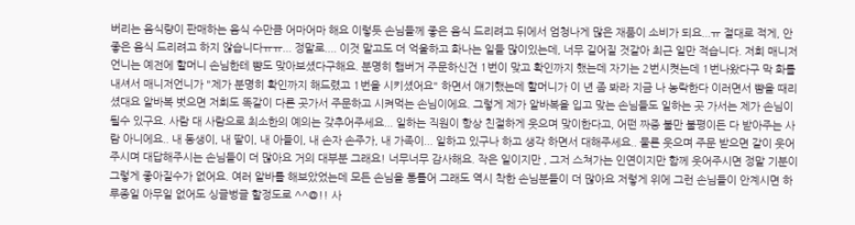버리는 음식량이 판매하는 음식 수만큼 어마어마 해요 이렇듯 손님들께 좋은 음식 드리려고 뒤에서 엄청나게 많은 재품이 소비가 되요...ㅠ 절대로 적게, 안좋은 음식 드리려고 하지 않습니다ㅠㅠ... 정말로.... 이것 말고도 더 억울하고 화나는 일들 많이있는데, 너무 길어질 것같아 최근 일만 적습니다. 저희 매니저언니는 예전에 할머니 손님한테 뺨도 맞아보셨다구해요. 분명히 햄버거 주문하신건 1번이 맞고 확인까지 했는데 자기는 2번시켯는데 1번나왔다구 막 화를 내셔서 매니저언니가 "제가 분명히 확인까지 해드렸고 1번을 시키셨어요" 하면서 얘기했는데 할머니가 이 년 좀 봐라 지금 나 농락한다 이러면서 뺨을 때리셨대요 알바복 벗으면 저희도 똑같이 다른 곳가서 주문하고 시켜먹는 손님이에요. 그렇게 제가 알바복을 입고 맞는 손님들도 일하는 곳 가서는 제가 손님이 될수 있구요. 사람 대 사람으로 최소한의 예의는 갖추어주세요... 일하는 직원이 항상 친절하게 웃으며 맞이한다고, 어떤 짜증 불만 불평이든 다 받아주는 사람 아니에요.. 내 동생이, 내 딸이, 내 아들이, 내 손자 손주가, 내 가족이... 일하고 있구나 하고 생각 하면서 대해주세요.. 물론 웃으며 주문 받으면 같이 웃어주시며 대답해주시는 손님들이 더 많아요 거의 대부분 그래요! 너무너무 감사해요. 작은 일이지만 , 그저 스쳐가는 인연이지만 함께 웃어주시면 정말 기분이 그렇게 좋아질수가 없어요. 여러 알바를 해보았었는데 모든 손님을 통틀어 그래도 역시 착한 손님분들이 더 많아요 저렇게 위에 그런 손님들이 안계시면 하루종일 아무일 없어도 싱글벙글 할정도로 ^^@!! 사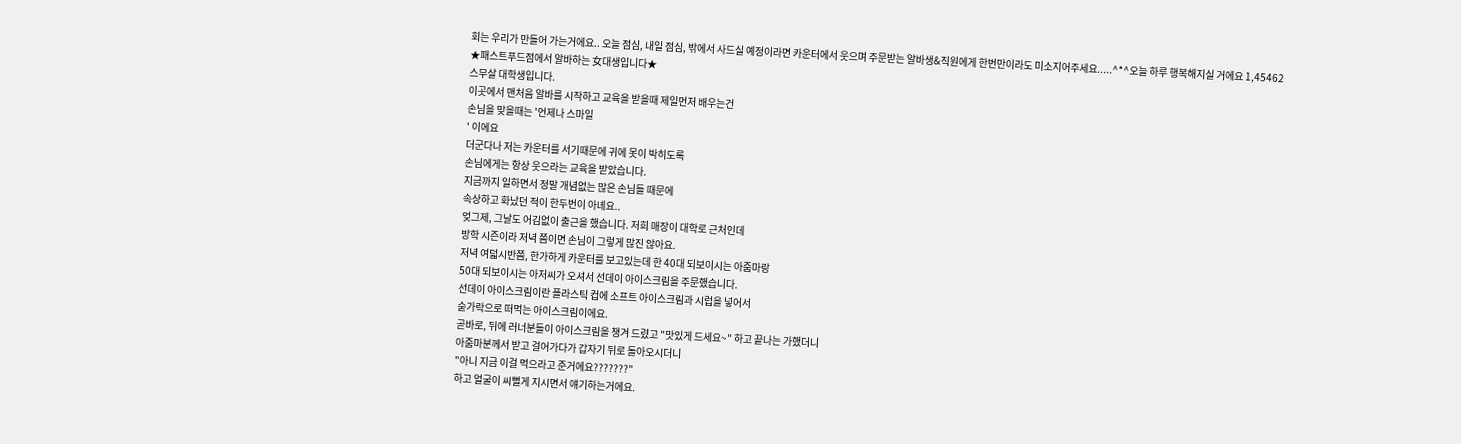회는 우리가 만들어 가는거에요.. 오늘 점심, 내일 점심, 밖에서 사드실 예정이라면 카운터에서 웃으며 주문받는 알바생&직원에게 한번만이라도 미소지어주세요.....^*^오늘 하루 행복해지실 거에요 1,45462
★패스트푸드점에서 알바하는 女대생입니다★
스무살 대학생입니다.
이곳에서 맨처음 알바를 시작하고 교육을 받을때 제일먼저 배우는건
손님을 맞을때는 '언제나 스마일
' 이에요
더군다나 저는 카운터를 서기때문에 귀에 못이 박히도록
손님에게는 항상 웃으라는 교육을 받았습니다.
지금까지 일하면서 정말 개념없는 많은 손님들 때문에
속상하고 화났던 적이 한두번이 아녜요..
엊그제, 그날도 어김없이 출근을 했습니다. 저희 매장이 대학로 근처인데
방학 시즌이라 저녁 쯤이면 손님이 그렇게 많진 않아요.
저녁 여덟시반쯤, 한가하게 카운터를 보고있는데 한 40대 되보이시는 아줌마랑
50대 되보이시는 아저씨가 오셔서 선데이 아이스크림을 주문했습니다.
선데이 아이스크림이란 플라스틱 컵에 소프트 아이스크림과 시럽을 넣어서
숟가락으로 떠먹는 아이스크림이에요.
곧바로, 뒤에 러너분들이 아이스크림을 챙겨 드렸고 "맛있게 드세요~" 하고 끝나는 가했더니
아줌마분께서 받고 걸어가다가 갑자기 뒤로 돌아오시더니
"아니 지금 이걸 먹으라고 준거에요???????"
하고 얼굴이 씨뻘게 지시면서 얘기하는거에요.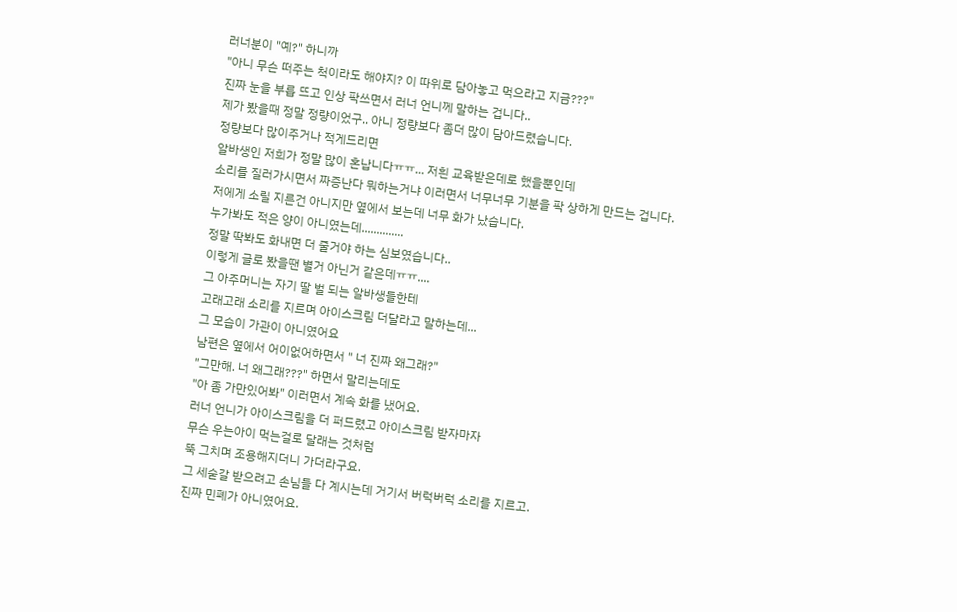러너분이 "예?" 하니까
"아니 무슨 떠주는 척이라도 해야지? 이 따위로 담아놓고 먹으라고 지금???"
진짜 눈을 부릅 뜨고 인상 팍쓰면서 러너 언니께 말하는 겁니다..
제가 봤을때 정말 정량이었구.. 아니 정량보다 좀더 많이 담아드렸습니다.
정량보다 많이주거나 적게드리면
알바생인 저희가 정말 많이 혼납니다ㅠㅠ... 저흰 교육받은데로 했을뿐인데
소리를 질러가시면서 짜증난다 뭐하는거냐 이러면서 너무너무 기분을 팍 상하게 만드는 겁니다.
저에게 소릴 지른건 아니지만 옆에서 보는데 너무 화가 났습니다.
누가봐도 적은 양이 아니였는데..............
정말 딱봐도 화내면 더 줄거야 하는 심보였습니다..
이렇게 글로 봤을땐 별거 아닌거 같은데ㅠㅠ....
그 아주머니는 자기 딸 벌 되는 알바생들한테
고래고래 소리를 지르며 아이스크림 더달라고 말하는데...
그 모습이 가관이 아니였어요
남편은 옆에서 어이없어하면서 " 너 진짜 왜그래?"
"그만해. 너 왜그래???" 하면서 말리는데도
"아 좀 가만있어봐" 이러면서 계속 화를 냈어요.
러너 언니가 아이스크림을 더 퍼드렸고 아이스크림 받자마자
무슨 우는아이 먹는걸로 달래는 것처럼
뚝 그치며 조용해지더니 가더라구요.
그 세숟갈 받으려고 손님들 다 계시는데 거기서 버럭버럭 소리를 지르고.
진짜 민폐가 아니였어요.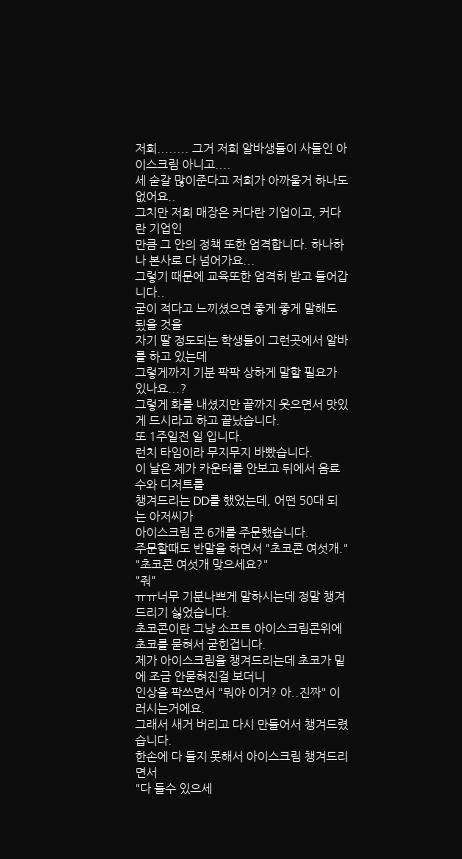저희........ 그거 저희 알바생들이 사들인 아이스크림 아니고....
세 숟갈 많이준다고 저희가 아까울거 하나도 없어요..
그치만 저희 매장은 커다란 기업이고, 커다란 기업인
만큼 그 안의 정책 또한 엄격합니다. 하나하나 본사로 다 넘어가요...
그렇기 때문에 교육또한 엄격히 받고 들어갑니다..
굳이 적다고 느끼셨으면 좋게 좋게 말해도 됬을 것을
자기 딸 정도되는 학생들이 그런곳에서 알바를 하고 있는데
그렇게까지 기분 팍팍 상하게 말할 필요가 있나요...?
그렇게 화를 내셨지만 끝까지 웃으면서 맛있게 드시라고 하고 끝났습니다.
또 1주일전 일 입니다.
런치 타임이라 무지무지 바빴습니다.
이 날은 제가 카운터를 안보고 뒤에서 음료수와 디저트를
챙겨드리는 DD를 했었는데, 어떤 50대 되는 아저씨가
아이스크림 콘 6개를 주문했습니다.
주문할때도 반말을 하면서 "초코콘 여섯개."
"초코콘 여섯개 맞으세요?"
"줘"
ㅠㅠ너무 기분나쁘게 말하시는데 정말 챙겨드리기 싫었습니다.
초코콘이란 그냥 소프트 아이스크림콘위에 초코를 묻혀서 굳힌겁니다.
제가 아이스크림을 챙겨드리는데 초코가 밑에 조금 안묻혀진걸 보더니
인상을 팍쓰면서 "뭐야 이거? 아..진짜" 이러시는거에요.
그래서 새거 버리고 다시 만들어서 챙겨드렸습니다.
한손에 다 들지 못해서 아이스크림 챙겨드리면서
"다 들수 있으세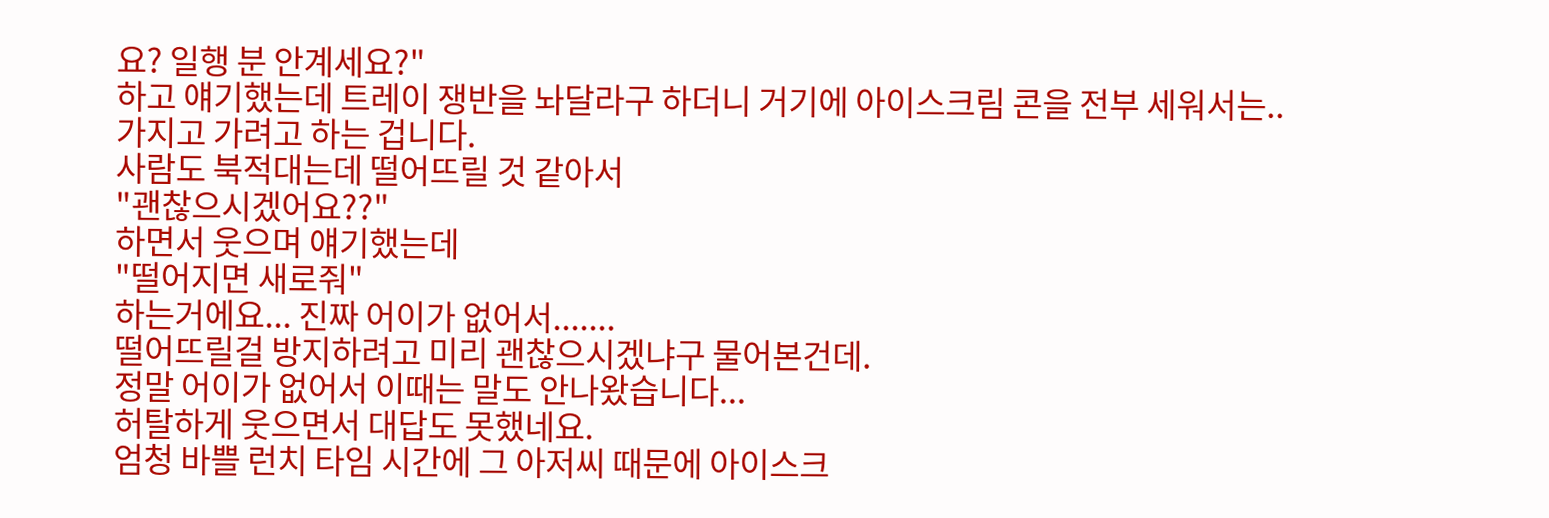요? 일행 분 안계세요?"
하고 얘기했는데 트레이 쟁반을 놔달라구 하더니 거기에 아이스크림 콘을 전부 세워서는..
가지고 가려고 하는 겁니다.
사람도 북적대는데 떨어뜨릴 것 같아서
"괜찮으시겠어요??"
하면서 웃으며 얘기했는데
"떨어지면 새로줘"
하는거에요... 진짜 어이가 없어서.......
떨어뜨릴걸 방지하려고 미리 괜찮으시겠냐구 물어본건데.
정말 어이가 없어서 이때는 말도 안나왔습니다...
허탈하게 웃으면서 대답도 못했네요.
엄청 바쁠 런치 타임 시간에 그 아저씨 때문에 아이스크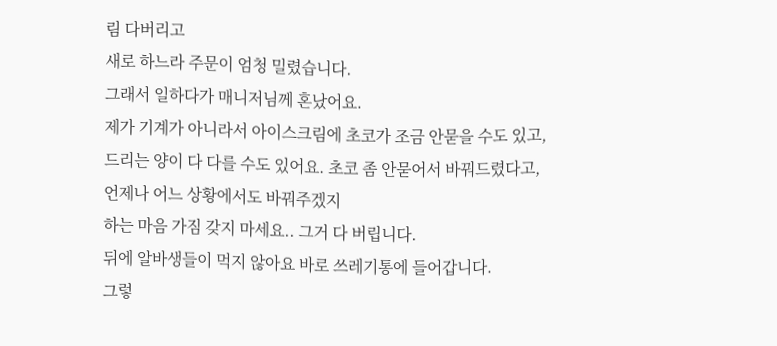림 다버리고
새로 하느라 주문이 엄청 밀렸습니다.
그래서 일하다가 매니저님께 혼났어요.
제가 기계가 아니라서 아이스크림에 초코가 조금 안묻을 수도 있고,
드리는 양이 다 다를 수도 있어요. 초코 좀 안묻어서 바꿔드렸다고,
언제나 어느 상황에서도 바꿔주겠지
하는 마음 가짐 갖지 마세요.. 그거 다 버립니다.
뒤에 알바생들이 먹지 않아요 바로 쓰레기통에 들어갑니다.
그렇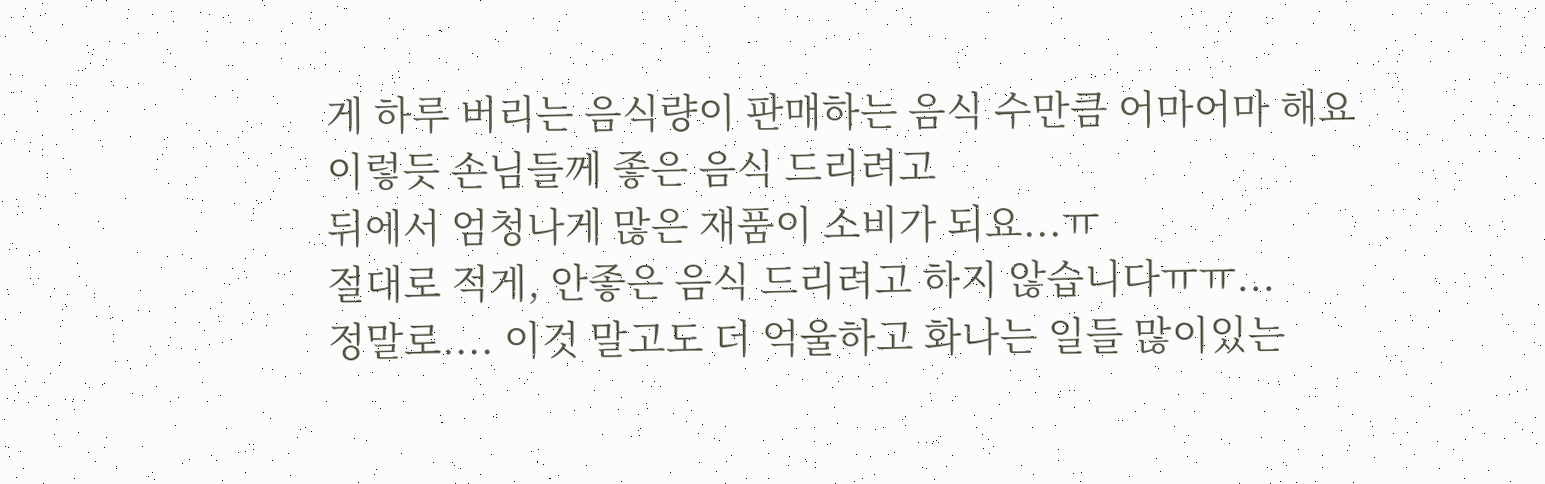게 하루 버리는 음식량이 판매하는 음식 수만큼 어마어마 해요
이렇듯 손님들께 좋은 음식 드리려고
뒤에서 엄청나게 많은 재품이 소비가 되요...ㅠ
절대로 적게, 안좋은 음식 드리려고 하지 않습니다ㅠㅠ...
정말로.... 이것 말고도 더 억울하고 화나는 일들 많이있는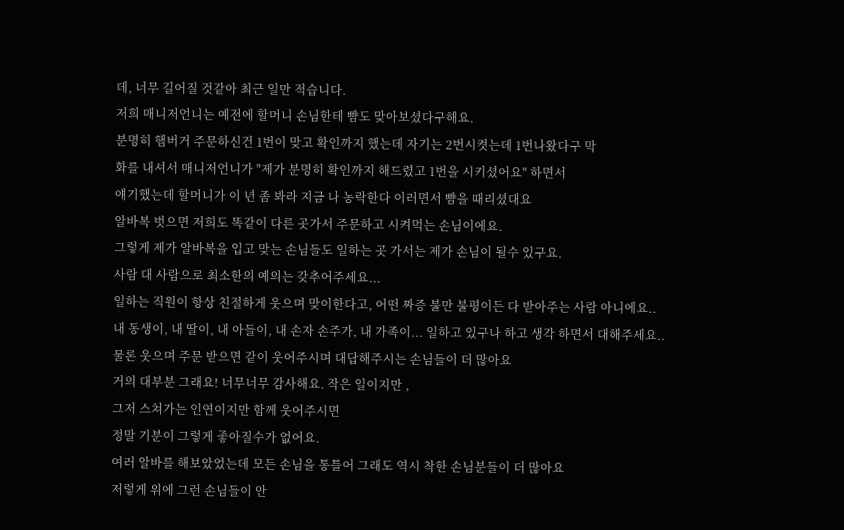데, 너무 길어질 것같아 최근 일만 적습니다.
저희 매니저언니는 예전에 할머니 손님한테 뺨도 맞아보셨다구해요.
분명히 햄버거 주문하신건 1번이 맞고 확인까지 했는데 자기는 2번시켯는데 1번나왔다구 막
화를 내셔서 매니저언니가 "제가 분명히 확인까지 해드렸고 1번을 시키셨어요" 하면서
얘기했는데 할머니가 이 년 좀 봐라 지금 나 농락한다 이러면서 뺨을 때리셨대요
알바복 벗으면 저희도 똑같이 다른 곳가서 주문하고 시켜먹는 손님이에요.
그렇게 제가 알바복을 입고 맞는 손님들도 일하는 곳 가서는 제가 손님이 될수 있구요.
사람 대 사람으로 최소한의 예의는 갖추어주세요...
일하는 직원이 항상 친절하게 웃으며 맞이한다고, 어떤 짜증 불만 불평이든 다 받아주는 사람 아니에요..
내 동생이, 내 딸이, 내 아들이, 내 손자 손주가, 내 가족이... 일하고 있구나 하고 생각 하면서 대해주세요..
물론 웃으며 주문 받으면 같이 웃어주시며 대답해주시는 손님들이 더 많아요
거의 대부분 그래요! 너무너무 감사해요. 작은 일이지만 ,
그저 스쳐가는 인연이지만 함께 웃어주시면
정말 기분이 그렇게 좋아질수가 없어요.
여러 알바를 해보았었는데 모든 손님을 통틀어 그래도 역시 착한 손님분들이 더 많아요
저렇게 위에 그런 손님들이 안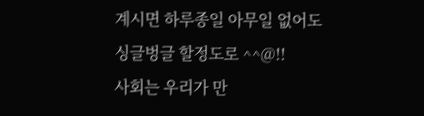계시면 하루종일 아무일 없어도
싱글벙글 할정도로 ^^@!!
사회는 우리가 만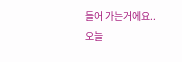들어 가는거에요..
오늘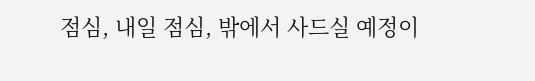점심, 내일 점심, 밖에서 사드실 예정이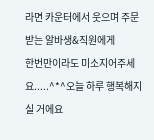라면 카운터에서 웃으며 주문받는 알바생&직원에게
한번만이라도 미소지어주세요.....^*^오늘 하루 행복해지실 거에요